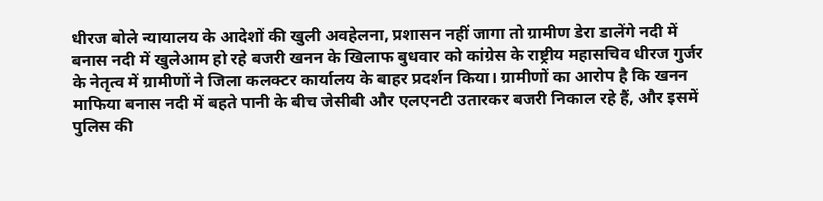धीरज बोले न्यायालय के आदेशों की खुली अवहेलना, प्रशासन नहीं जागा तो ग्रामीण डेरा डालेंगे नदी में
बनास नदी में खुलेआम हो रहे बजरी खनन के खिलाफ बुधवार को कांग्रेस के राष्ट्रीय महासचिव धीरज गुर्जर के नेतृत्व में ग्रामीणों ने जिला कलक्टर कार्यालय के बाहर प्रदर्शन किया। ग्रामीणों का आरोप है कि खनन माफिया बनास नदी में बहते पानी के बीच जेसीबी और एलएनटी उतारकर बजरी निकाल रहे हैं, और इसमें पुलिस की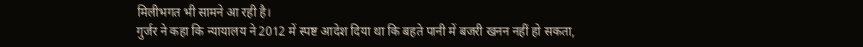मिलीभगत भी सामने आ रही है।
गुर्जर ने कहा कि न्यायालय ने 2012 में स्पष्ट आदेश दिया था कि बहते पानी में बजरी खनन नहीं हो सकता,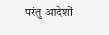परंतु आदेशों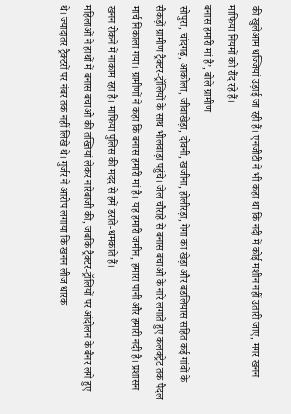की खुलेआम धज्जियां उड़ाई जा रही हैं। एनजीटी ने भी कहा था कि नदी में कोई मशीन नहीं उतारी जाए, मगर खनन माफिया नियमों को रौंद रहे हैं।
बनास हमारी मां है’, बोले ग्रामीण
सोपुरा, चांदगढ़, आकोला, जीवाखेड़ा, दोवनी, खजीना, होलीरड़ा, गेगा का खेड़ा और बडलियास सहित कई गांवों के सैकड़ों ग्रामीण ट्रैक्टर-ट्रॉलियों के साथ भीलवाड़ा पहुंचे। जेल चौराहे से बनास बचाओ के नारे लगाते हुए कलक्ट्रेट तक पैदल मार्च निकाला गया। ग्रामीणों ने कहा कि बनास हमारी मां है। यह हमारी जमीन, हमारा पानी और हमारी नदी है। प्रशासन खनन रोकने में नाकाम रहा है। माफिया पुलिस की मदद से हमें डराते-धमकाते हैं।
महिलाओं ने हाथों में बनास बचाओ की तख्तियां लेकर नारेबाजी की, जबकि ट्रैक्टर-ट्रॉलियों पर आंदोलन के बैनर लगे हुए थे। ज्यादातर ट्रैक्टरों पर नंबर तक नहीं लिखे थे। गुर्जर ने आरोप लगाया कि खनन लीज धारक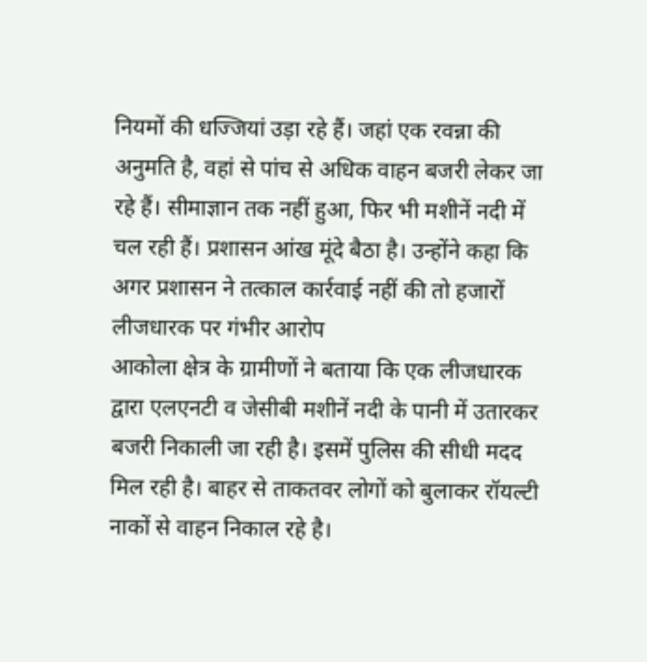नियमों की धज्जियां उड़ा रहे हैं। जहां एक रवन्ना की अनुमति है, वहां से पांच से अधिक वाहन बजरी लेकर जा रहे हैं। सीमाज्ञान तक नहीं हुआ, फिर भी मशीनें नदी में चल रही हैं। प्रशासन आंख मूंदे बैठा है। उन्होंने कहा कि अगर प्रशासन ने तत्काल कार्रवाई नहीं की तो हजारों
लीजधारक पर गंभीर आरोप
आकोला क्षेत्र के ग्रामीणों ने बताया कि एक लीजधारक द्वारा एलएनटी व जेसीबी मशीनें नदी के पानी में उतारकर बजरी निकाली जा रही है। इसमें पुलिस की सीधी मदद मिल रही है। बाहर से ताकतवर लोगों को बुलाकर रॉयल्टी नाकों से वाहन निकाल रहे है।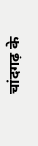चांदगढ़ के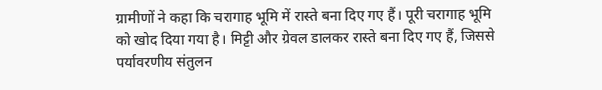ग्रामीणों ने कहा कि चरागाह भूमि में रास्ते बना दिए गए हैं। पूरी चरागाह भूमि को खोद दिया गया है। मिट्टी और ग्रेवल डालकर रास्ते बना दिए गए हैं, जिससे पर्यावरणीय संतुलन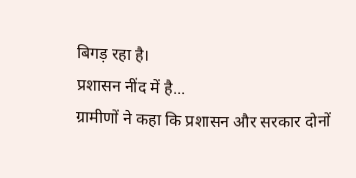बिगड़ रहा है।
प्रशासन नींद में है...
ग्रामीणों ने कहा कि प्रशासन और सरकार दोनों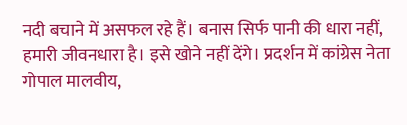नदी बचाने में असफल रहे हैं। बनास सिर्फ पानी की धारा नहीं, हमारी जीवनधारा है। इसे खोने नहीं देंगे। प्रदर्शन में कांग्रेस नेता गोपाल मालवीय,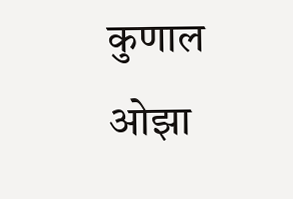कुणाल ओझा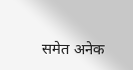समेत अनेक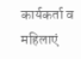कार्यकर्ता व महिलाएं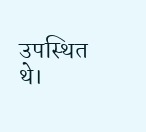उपस्थित थे।